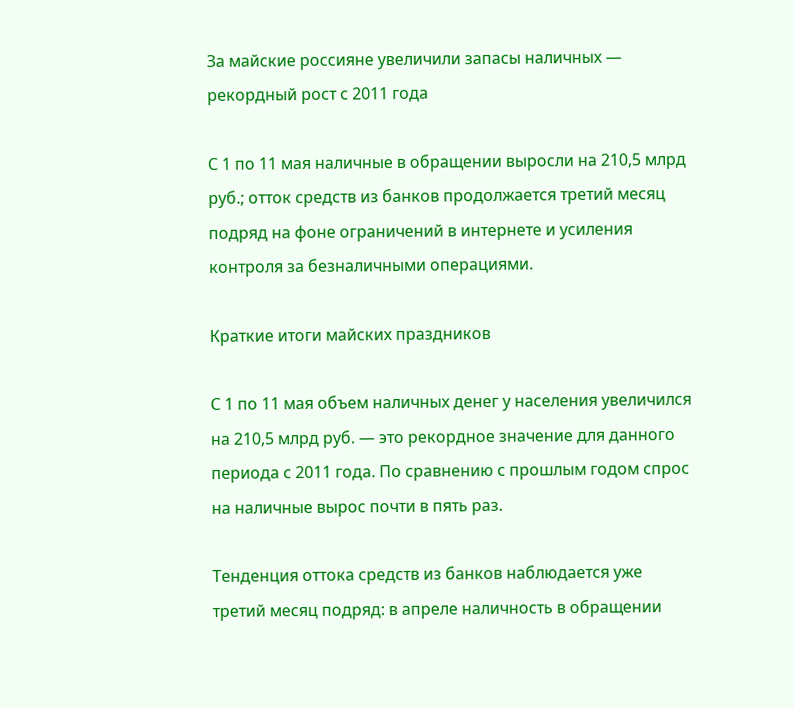За майские россияне увеличили запасы наличных — рекордный рост с 2011 года

С 1 по 11 мая наличные в обращении выросли на 210,5 млрд руб.; отток средств из банков продолжается третий месяц подряд на фоне ограничений в интернете и усиления контроля за безналичными операциями.

Краткие итоги майских праздников

С 1 по 11 мая объем наличных денег у населения увеличился на 210,5 млрд руб. — это рекордное значение для данного периода с 2011 года. По сравнению с прошлым годом спрос на наличные вырос почти в пять раз.

Тенденция оттока средств из банков наблюдается уже третий месяц подряд: в апреле наличность в обращении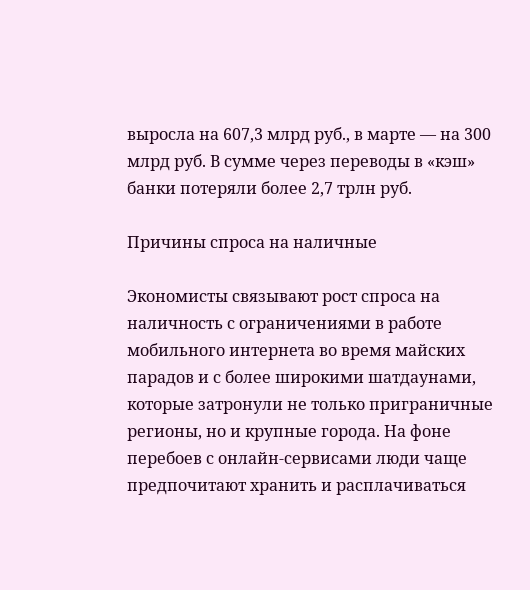выросла на 607,3 млрд руб., в марте — на 300 млрд руб. В сумме через переводы в «кэш» банки потеряли более 2,7 трлн руб.

Причины спроса на наличные

Экономисты связывают рост спроса на наличность с ограничениями в работе мобильного интернета во время майских парадов и с более широкими шатдаунами, которые затронули не только приграничные регионы, но и крупные города. На фоне перебоев с онлайн‑сервисами люди чаще предпочитают хранить и расплачиваться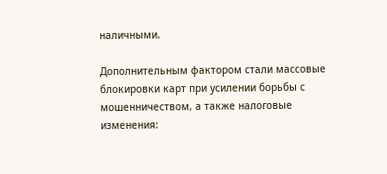наличными.

Дополнительным фактором стали массовые блокировки карт при усилении борьбы с мошенничеством, а также налоговые изменения: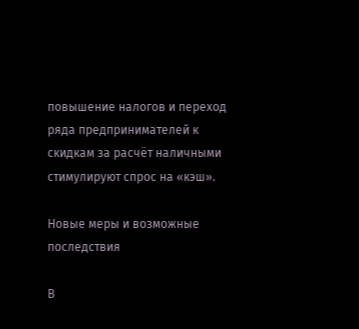повышение налогов и переход ряда предпринимателей к скидкам за расчёт наличными стимулируют спрос на «кэш».

Новые меры и возможные последствия

В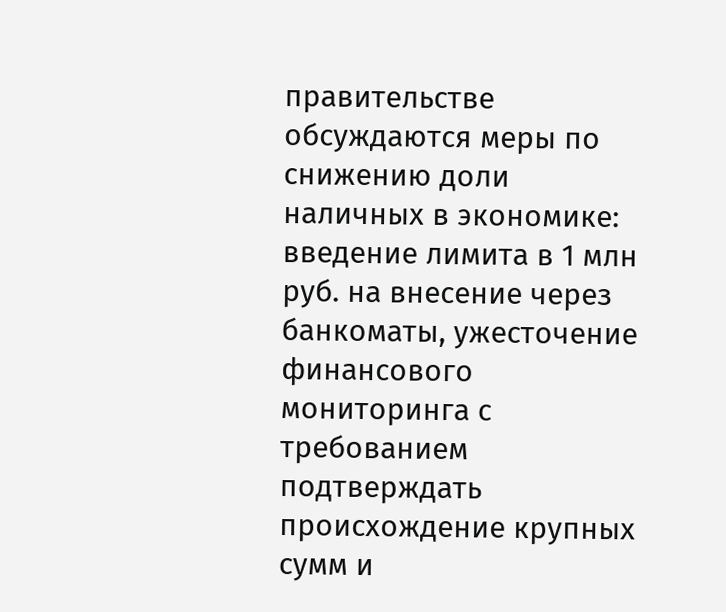правительстве обсуждаются меры по снижению доли наличных в экономике: введение лимита в 1 млн руб. на внесение через банкоматы, ужесточение финансового мониторинга с требованием подтверждать происхождение крупных сумм и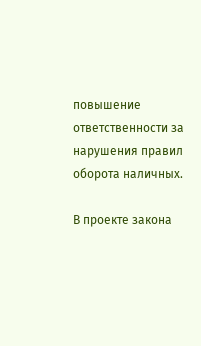повышение ответственности за нарушения правил оборота наличных.

В проекте закона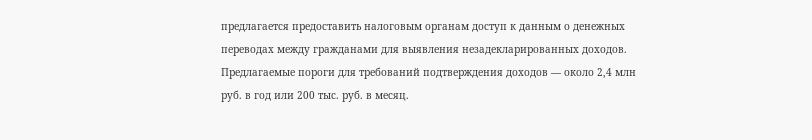предлагается предоставить налоговым органам доступ к данным о денежных переводах между гражданами для выявления незадекларированных доходов. Предлагаемые пороги для требований подтверждения доходов — около 2,4 млн руб. в год или 200 тыс. руб. в месяц.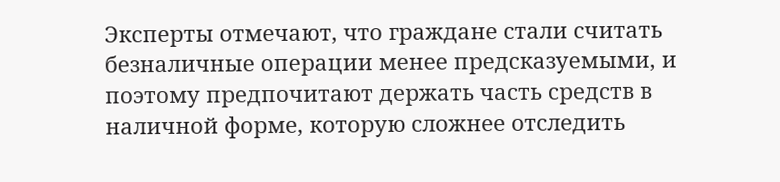Эксперты отмечают, что граждане стали считать безналичные операции менее предсказуемыми, и поэтому предпочитают держать часть средств в наличной форме, которую сложнее отследить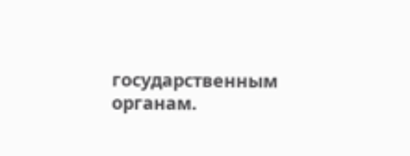государственным органам.